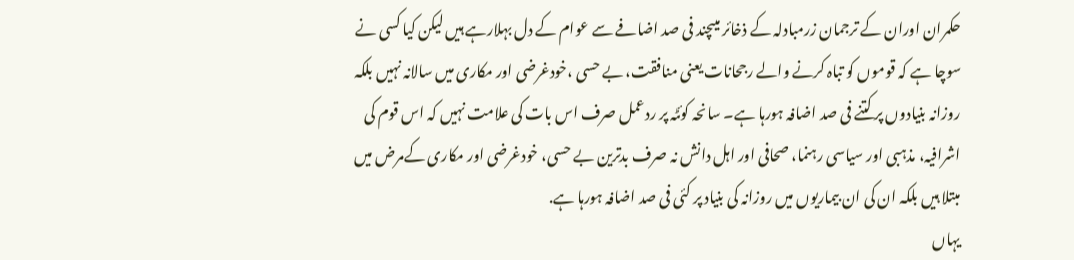حکمران اوران کے ترجمان زرمبادلہ کے ذخائر میںچند فی صد اضافے سے عوام کے دل بہلارہے ہیں لیکن کیا کسی نے سوچا ہے کہ قوموں کو تباہ کرنے والے رجحانات یعنی منافقت، بے حسی ،خودغرضی اور مکاری میں سالانہ نہیں بلکہ روزانہ بنیادوں پر کتنے فی صد اضافہ ہورہا ہے۔ سانحہ کوئٹہ پر ردعمل صرف اس بات کی علامت نہیں کہ اس قوم کی اشرافیہ، مذہبی اور سیاسی رہنما، صحافی اور اہل دانش نہ صرف بدترین بے حسی، خودغرضی اور مکاری کےمرض میں مبتلا ہیں بلکہ ان کی ان بیماریوں میں روزانہ کی بنیاد پر کئی فی صد اضافہ ہورہا ہے.
یہاں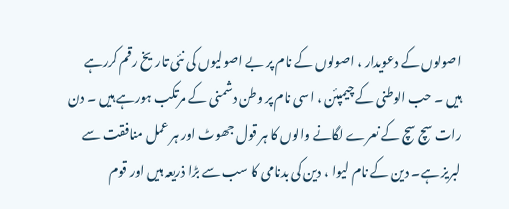اصولوں کے دعویدار ، اصولوں کے نام پر بے اصولیوں کی نئی تاریخ رقم کررہے ہیں ۔ حب الوطنی کے چیمپئن ، اسی نام پر وطن دشمنی کے مرتکب ہورہے ہیں ۔ دن رات سچ سچ کے نعرے لگانے والوں کا ہر قول جھوٹ اور ہر عمل منافقت سے لبریز ہے۔ دین کے نام لیوا ، دین کی بدنامی کا سب سے بڑا ذریعہ ہیں اور قوم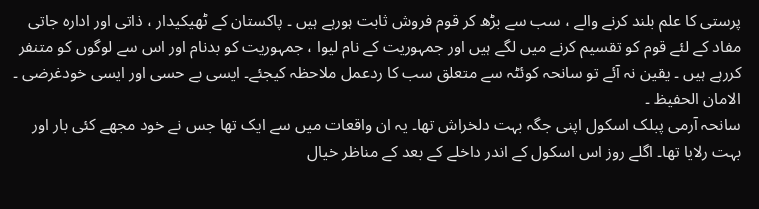پرستی کا علم بلند کرنے والے ، سب سے بڑھ کر قوم فروش ثابت ہورہے ہیں ۔ پاکستان کے ٹھیکیدار ، ذاتی اور ادارہ جاتی مفاد کے لئے قوم کو تقسیم کرنے میں لگے ہیں اور جمہوریت کے نام لیوا ، جمہوریت کو بدنام اور اس سے لوگوں کو متنفر کررہے ہیں ۔ یقین نہ آئے تو سانحہ کوئٹہ سے متعلق سب کا ردعمل ملاحظہ کیجئے۔ ایسی بے حسی اور ایسی خودغرضی ۔ الامان الحفیظ ۔
سانحہ آرمی پبلک اسکول اپنی جگہ بہت دلخراش تھا۔ یہ ان واقعات میں سے ایک تھا جس نے خود مجھے کئی بار اور بہت رلایا تھا۔ اگلے روز اس اسکول کے اندر داخلے کے بعد کے مناظر خیال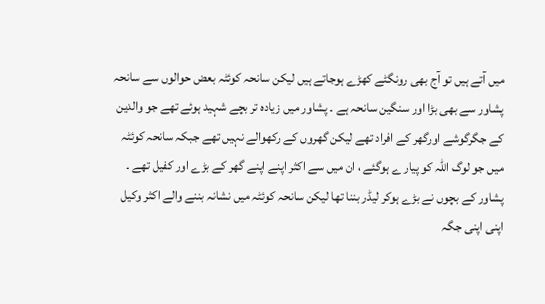میں آتے ہیں تو آج بھی رونگٹے کھڑے ہوجاتے ہیں لیکن سانحہ کوئٹہ بعض حوالوں سے سانحہ پشاور سے بھی بڑا اور سنگین سانحہ ہے ۔ پشاور میں زیادہ تر بچے شہید ہوئے تھے جو والدین کے جگرگوشے اورگھر کے افراد تھے لیکن گھروں کے رکھوالے نہیں تھے جبکہ سانحہ کوئٹہ میں جو لوگ اللہ کو پیار ے ہوگئے ، ان میں سے اکثر اپنے اپنے گھر کے بڑے اور کفیل تھے ۔ پشاور کے بچوں نے بڑے ہوکر لیڈر بننا تھا لیکن سانحہ کوئٹہ میں نشانہ بننے والے اکثر وکیل اپنی اپنی جگہ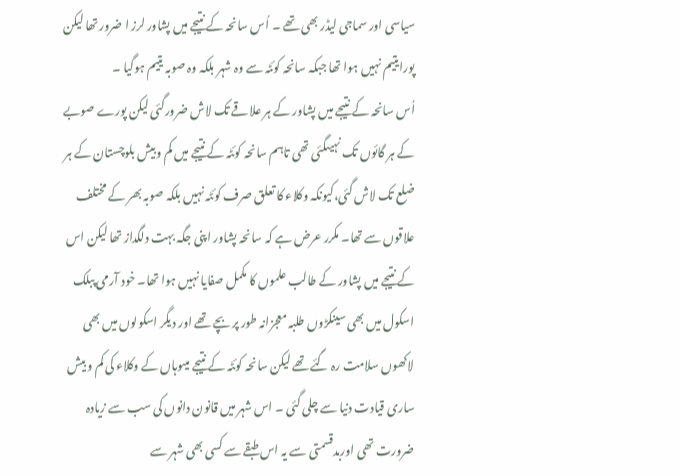سیاسی اور سماجی لیڈر بھی تھے ۔ اُس سانحہ کے نتیجے میں پشاور لرز ا ضرور تھا لیکن پورایتیم نہیں ہوا تھا جبکہ سانحہ کوئٹہ سے وہ شہر بلکہ وہ صوبہ یتیم ہوگیا ۔
اُس سانحہ کے نتیجے میں پشاور کے ہر علاقے تک لاش ضرورگئی لیکن پورے صوبے کے ہر گائوں تک نہیںگئی تھی تاہم سانحہ کوئٹہ کے نتیجے میں کم وبیش بلوچستان کے ہر ضلع تک لاش گئی،کیونکہ وکلاء کا تعلق صرف کوئٹہ نہیں بلکہ صوبہ بھر کے مختلف علاقوں سے تھا۔ مکرر عرض ہے کہ سانحہ پشاور اپنی جگہ بہت دلگداز تھا لیکن اس کے نتیجے میں پشاور کے طالب علموں کا مکمل صفایا نہیں ہوا تھا۔ خود آرمی پبلک اسکول میں بھی سینکڑوں طلبہ معجزانہ طور پر بچے تھے اور دیگر اسکولوں میں بھی لاکھوں سلامت رہ گئے تھے لیکن سانحہ کوئٹہ کے نتیجے میںوہاں کے وکلاء کی کم و بیش ساری قیادت دنیا سے چلی گئی ۔ اس شہر میں قانون دانوں کی سب سے زیادہ ضرورت تھی اوربدقسمتی سے یہ اس طبقے سے کسی بھی شہر سے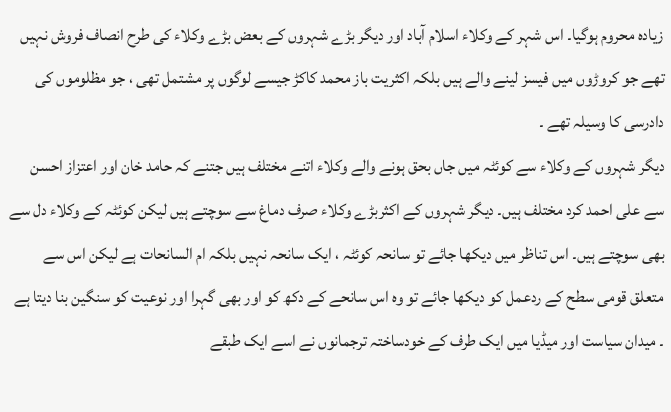زیادہ محروم ہوگیا۔ اس شہر کے وکلاء اسلام آباد اور دیگر بڑے شہروں کے بعض بڑے وکلاء کی طرح انصاف فروش نہیں تھے جو کروڑوں میں فیسز لینے والے ہیں بلکہ اکثریت باز محمد کاکڑ جیسے لوگوں پر مشتمل تھی ، جو مظلوموں کی دادرسی کا وسیلہ تھے ۔
دیگر شہروں کے وکلاء سے کوئٹہ میں جاں بحق ہونے والے وکلاء اتنے مختلف ہیں جتنے کہ حامد خان اور اعتزاز احسن سے علی احمد کرد مختلف ہیں۔ دیگر شہروں کے اکثربڑے وکلاء صرف دماغ سے سوچتے ہیں لیکن کوئٹہ کے وکلاء دل سے بھی سوچتے ہیں۔ اس تناظر میں دیکھا جائے تو سانحہ کوئٹہ ، ایک سانحہ نہیں بلکہ ام السانحات ہے لیکن اس سے متعلق قومی سطح کے ردعمل کو دیکھا جائے تو وہ اس سانحے کے دکھ کو اور بھی گہرا اور نوعیت کو سنگین بنا دیتا ہے ۔ میدان سیاست اور میڈیا میں ایک طرف کے خودساختہ ترجمانوں نے اسے ایک طبقے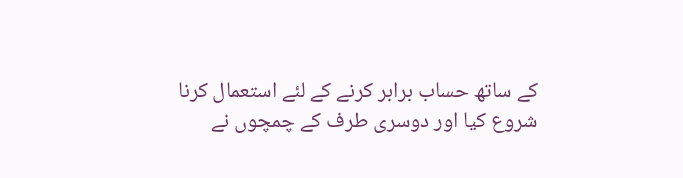کے ساتھ حساب برابر کرنے کے لئے استعمال کرنا شروع کیا اور دوسری طرف کے چمچوں نے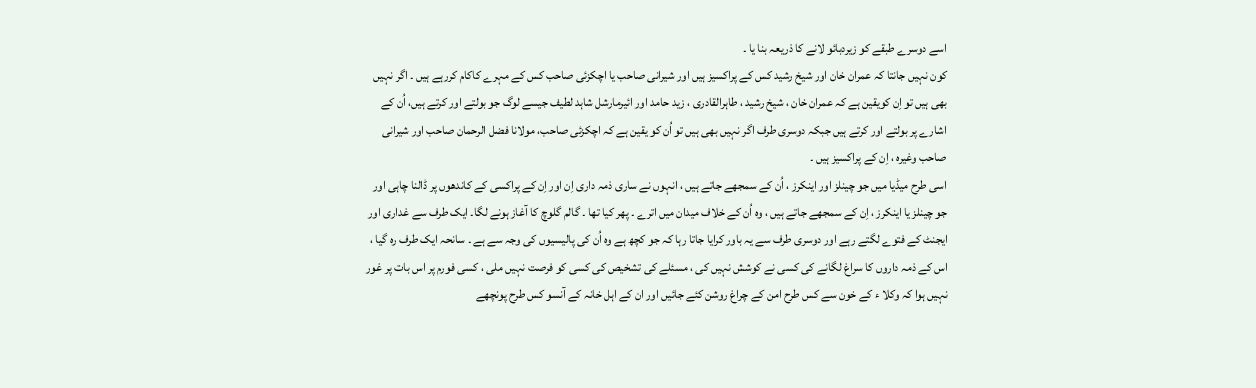اسے دوسرے طبقے کو زیردبائو لانے کا ذریعہ بنا یا ۔
کون نہیں جانتا کہ عمران خان اور شیخ رشید کس کے پراکسیز ہیں اور شیرانی صاحب یا اچکزئی صاحب کس کے مہرے کاکام کررہے ہیں ۔ اگر نہیں بھی ہیں تو اِن کویقین ہے کہ عمران خان ، شیخ رشید ، طاہرالقادری ، زید حامد اور ائیرمارشل شاہد لطیف جیسے لوگ جو بولتے اور کرتے ہیں، اُن کے اشارے پر بولتے اور کرتے ہیں جبکہ دوسری طرف اگر نہیں بھی ہیں تو اُن کو یقین ہے کہ اچکزئی صاحب، مولانا فضل الرحمان صاحب اور شیرانی صاحب وغیرہ ، اِن کے پراکسیز ہیں ۔
اسی طرح میڈیا میں جو چینلز اور اینکرز ، اُن کے سمجھے جاتے ہیں ، انہوں نے ساری ذمہ داری اِن اور اِن کے پراکسی کے کاندھوں پر ڈالنا چاہی اور جو چینلز یا اینکرز ، اِن کے سمجھے جاتے ہیں ، وہ اُن کے خلاف میدان میں اترے ۔ پھر کیا تھا ۔ گالم گلوچ کا آغاز ہونے لگا۔ ایک طرف سے غداری اور ایجنٹ کے فتوے لگتے رہے اور دوسری طرف سے یہ باور کرایا جاتا رہا کہ جو کچھ ہے وہ اُن کی پالیسیوں کی وجہ سے ہے ۔ سانحہ ایک طرف رہ گیا ، اس کے ذمہ داروں کا سراغ لگانے کی کسی نے کوشش نہیں کی ، مسئلے کی تشخیص کی کسی کو فرصت نہیں ملی ، کسی فورم پر اس بات پر غور نہیں ہوا کہ وکلا ء کے خون سے کس طرح امن کے چراغ روشن کئے جائیں اور ان کے اہل خانہ کے آنسو کس طرح پونچھے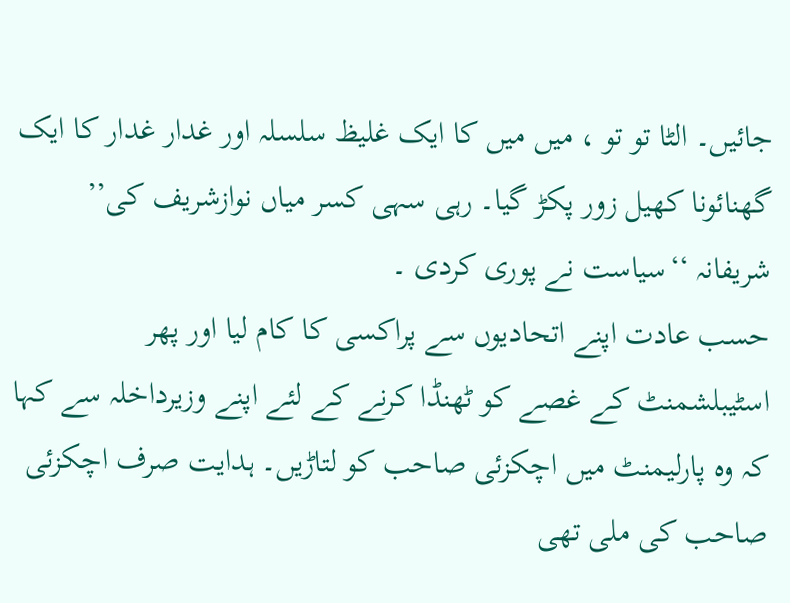جائیں۔ الٹا تو تو ، میں میں کا ایک غلیظ سلسلہ اور غدار غدار کا ایک گھنائونا کھیل زور پکڑ گیا۔ رہی سہی کسر میاں نوازشریف کی’’ شریفانہ ‘‘سیاست نے پوری کردی ۔
حسب عادت اپنے اتحادیوں سے پراکسی کا کام لیا اور پھر اسٹیبلشمنٹ کے غصے کو ٹھنڈا کرنے کے لئے اپنے وزیرداخلہ سے کہا کہ وہ پارلیمنٹ میں اچکزئی صاحب کو لتاڑیں۔ ہدایت صرف اچکزئی صاحب کی ملی تھی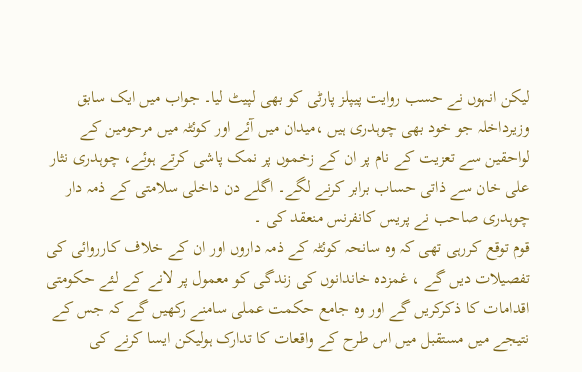لیکن انہوں نے حسب روایت پیپلز پارٹی کو بھی لپیٹ لیا۔ جواب میں ایک سابق وزیرداخلہ جو خود بھی چوہدری ہیں ،میدان میں آئے اور کوئٹہ میں مرحومین کے لواحقین سے تعزیت کے نام پر ان کے زخموں پر نمک پاشی کرتے ہوئے، چوہدری نثار علی خان سے ذاتی حساب برابر کرنے لگے۔ اگلے دن داخلی سلامتی کے ذمہ دار چوہدری صاحب نے پریس کانفرنس منعقد کی ۔
قوم توقع کررہی تھی کہ وہ سانحہ کوئٹہ کے ذمہ داروں اور ان کے خلاف کارروائی کی تفصیلات دیں گے ، غمزدہ خاندانوں کی زندگی کو معمول پر لانے کے لئے حکومتی اقدامات کا ذکرکریں گے اور وہ جامع حکمت عملی سامنے رکھیں گے کہ جس کے نتیجے میں مستقبل میں اس طرح کے واقعات کا تدارک ہولیکن ایسا کرنے کی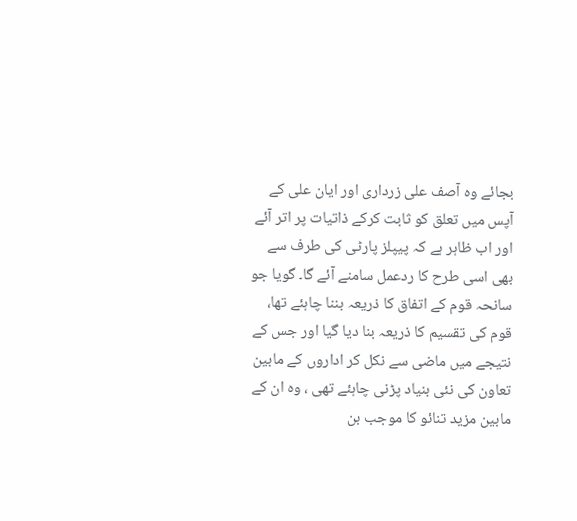بجائے وہ آصف علی زرداری اور ایان علی کے آپس میں تعلق کو ثابت کرکے ذاتیات پر اتر آئے اور اب ظاہر ہے کہ پیپلز پارٹی کی طرف سے بھی اسی طرح کا ردعمل سامنے آئے گا۔ گویا جو سانحہ قوم کے اتفاق کا ذریعہ بننا چاہئے تھا، قوم کی تقسیم کا ذریعہ بنا دیا گیا اور جس کے نتیجے میں ماضی سے نکل کر اداروں کے مابین تعاون کی نئی بنیاد پڑنی چاہئے تھی ، وہ ان کے مابین مزید تنائو کا موجب بن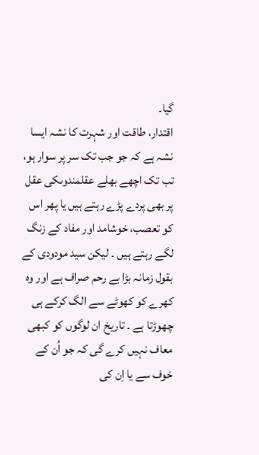گیا۔
اقتدار، طاقت اور شہرت کا نشہ ایسا نشہ ہے کہ جو جب تک سر پر سوار ہو، تب تک اچھے بھلے عقلمندوںکی عقل پر بھی پردے پڑے رہتے ہیں یا پھر اس کو تعصب، خوشامد اور مفاد کے زنگ لگے رہتے ہیں ۔ لیکن سید مودودی کے بقول زمانہ بڑا بے رحم صراف ہے اور وہ کھرے کو کھوٹے سے الگ کرکے ہی چھوڑتا ہے ۔ تاریخ ان لوگوں کو کبھی معاف نہیں کرے گی کہ جو اُن کے خوف سے یا اِن کی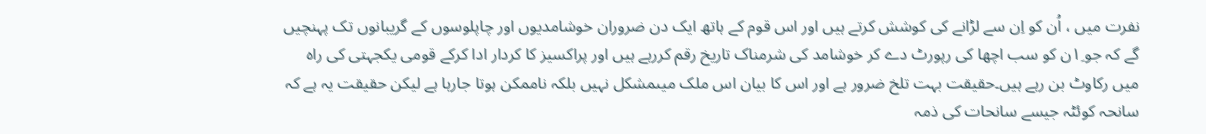نفرت میں ، اُن کو اِن سے لڑانے کی کوشش کرتے ہیں اور اس قوم کے ہاتھ ایک دن ضروران خوشامدیوں اور چاپلوسوں کے گریبانوں تک پہنچیں گے کہ جو ۱ِن کو سب اچھا کی رپورٹ دے کر خوشامد کی شرمناک تاریخ رقم کررہے ہیں اور پراکسیز کا کردار ادا کرکے قومی یکجہتی کی راہ میں رکاوٹ بن رہے ہیں۔حقیقت بہت تلخ ضرور ہے اور اس کا بیان اس ملک میںمشکل نہیں بلکہ ناممکن ہوتا جارہا ہے لیکن حقیقت یہ ہے کہ سانحہ کوئٹہ جیسے سانحات کی ذمہ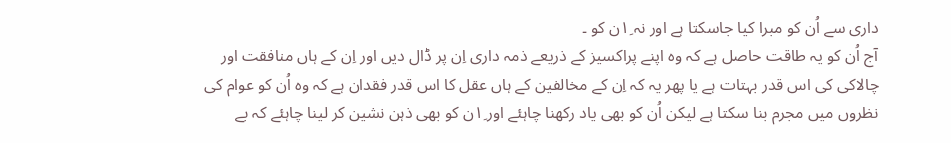داری سے اُن کو مبرا کیا جاسکتا ہے اور نہ ۱ِن کو ۔
آج اُن کو یہ طاقت حاصل ہے کہ وہ اپنے پراکسیز کے ذریعے ذمہ داری اِن پر ڈال دیں اور اِن کے ہاں منافقت اور چالاکی کی اس قدر بہتات ہے یا پھر یہ کہ اِن کے مخالفین کے ہاں عقل کا اس قدر فقدان ہے کہ وہ اُن کو عوام کی نظروں میں مجرم بنا سکتا ہے لیکن اُن کو بھی یاد رکھنا چاہئے اور ۱ِن کو بھی ذہن نشین کر لینا چاہئے کہ بے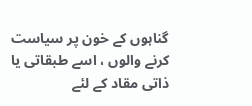گناہوں کے خون پر سیاست کرنے والوں ، اسے طبقاتی یا ذاتی مقاد کے لئے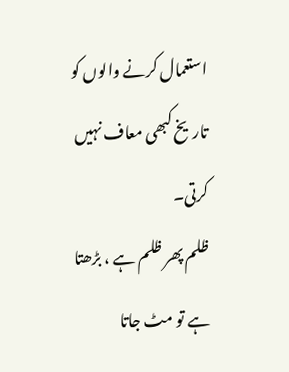استعمال کرنے والوں کو تاریخ کبھی معاف نہیں کرتی۔
ظلم پھر ظلم ہے ، بڑھتا ہے تو مٹ جاتا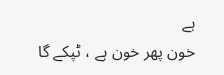ہے
خون پھر خون ہے ، ٹپکے گا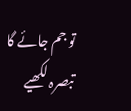تو جم جائے گا
تبصرہ لکھیے